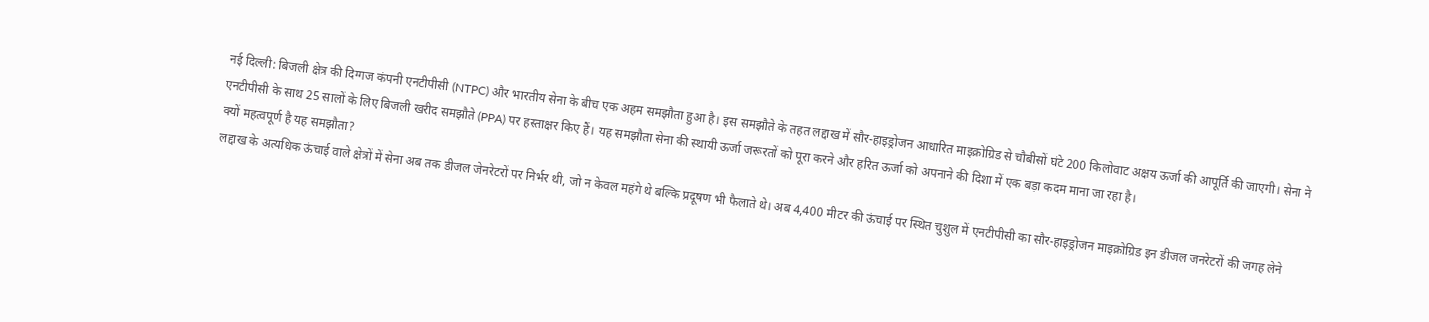नई दिल्ली: बिजली क्षेत्र की दिग्गज कंपनी एनटीपीसी (NTPC) और भारतीय सेना के बीच एक अहम समझौता हुआ है। इस समझौते के तहत लद्दाख में सौर-हाइड्रोजन आधारित माइक्रोग्रिड से चौबीसों घंटे 200 किलोवाट अक्षय ऊर्जा की आपूर्ति की जाएगी। सेना ने एनटीपीसी के साथ 25 सालों के लिए बिजली खरीद समझौते (PPA) पर हस्ताक्षर किए हैं। यह समझौता सेना की स्थायी ऊर्जा जरूरतों को पूरा करने और हरित ऊर्जा को अपनाने की दिशा में एक बड़ा कदम माना जा रहा है।
क्यों महत्वपूर्ण है यह समझौता?
लद्दाख के अत्यधिक ऊंचाई वाले क्षेत्रों में सेना अब तक डीजल जेनरेटरों पर निर्भर थी, जो न केवल महंगे थे बल्कि प्रदूषण भी फैलाते थे। अब 4,400 मीटर की ऊंचाई पर स्थित चुशुल में एनटीपीसी का सौर-हाइड्रोजन माइक्रोग्रिड इन डीजल जनरेटरों की जगह लेने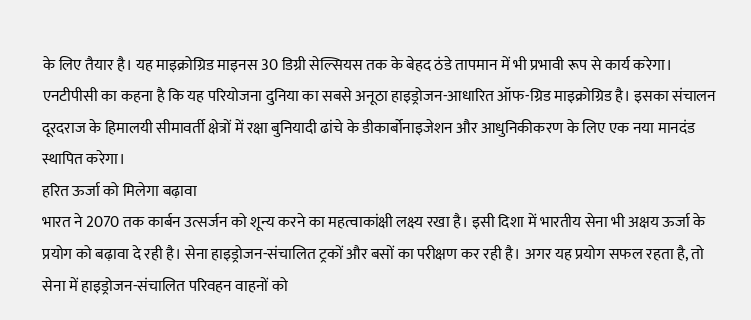के लिए तैयार है। यह माइक्रोग्रिड माइनस 30 डिग्री सेल्सियस तक के बेहद ठंडे तापमान में भी प्रभावी रूप से कार्य करेगा।
एनटीपीसी का कहना है कि यह परियोजना दुनिया का सबसे अनूठा हाइड्रोजन-आधारित ऑफ-ग्रिड माइक्रोग्रिड है। इसका संचालन दूरदराज के हिमालयी सीमावर्ती क्षेत्रों में रक्षा बुनियादी ढांचे के डीकार्बोनाइजेशन और आधुनिकीकरण के लिए एक नया मानदंड स्थापित करेगा।
हरित ऊर्जा को मिलेगा बढ़ावा
भारत ने 2070 तक कार्बन उत्सर्जन को शून्य करने का महत्वाकांक्षी लक्ष्य रखा है। इसी दिशा में भारतीय सेना भी अक्षय ऊर्जा के प्रयोग को बढ़ावा दे रही है। सेना हाइड्रोजन-संचालित ट्रकों और बसों का परीक्षण कर रही है। अगर यह प्रयोग सफल रहता है, तो सेना में हाइड्रोजन-संचालित परिवहन वाहनों को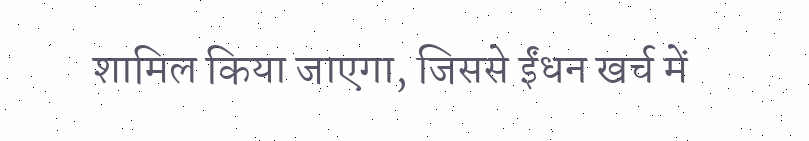शामिल किया जाएगा, जिससे ईंधन खर्च में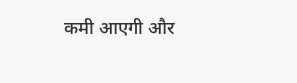कमी आएगी और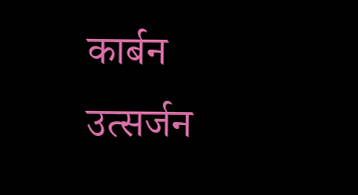कार्बन उत्सर्जन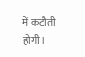में कटौती होगी।